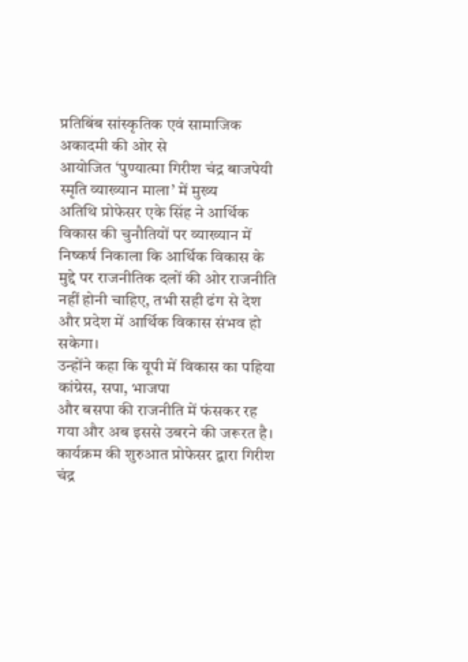प्रतिबिंब सांस्कृतिक एवं सामाजिक अकादमी की ओर से
आयोजित ‘पुण्यात्मा गिरीश चंद्र बाजपेयी स्मृति व्याख्यान माला’ में मुख्य
अतिथि प्रोफेसर एके सिंह ने आर्थिक विकास की चुनौतियों पर व्याख्यान में
निष्कर्ष निकाला कि आर्थिक विकास के मुद्दे पर राजनीतिक दलों की ओर राजनीति
नहीं होनी चाहिए, तभी सही ढंग से देश और प्रदेश में आर्थिक विकास संभव हो
सकेगा।
उन्होंने कहा कि यूपी में विकास का पहिया कांग्रेस, सपा, भाजपा
और बसपा की राजनीति में फंसकर रह गया और अब इससे उबरने की जरूरत है।
कार्यक्रम की शुरुआत प्रोफेसर द्वारा गिरीश चंद्र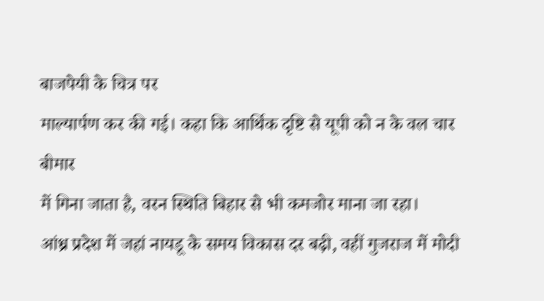बाजपेयी के चित्र पर
माल्यार्पण कर की गई। कहा कि आर्थिक दृष्टि से यूपी को न के वल चार बीमार
में गिना जाता है, वरन स्थिति बिहार से भी कमजोर माना जा रहा।
आंध्र प्रदेश में जहां नायडू के समय विकास दर बढ़ी, वहीं गुजराज में मोदी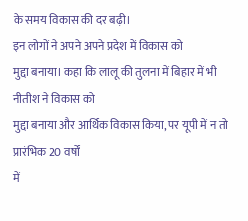के समय विकास की दर बढ़ी।
इन लोगों ने अपने अपने प्रदेश में विकास को
मुद्दा बनाया। कहा कि लालू की तुलना में बिहार में भी नीतीश ने विकास को
मुद्दा बनाया और आर्थिक विकास किया, पर यूपी में न तो प्रारंभिक 20 वर्षों
में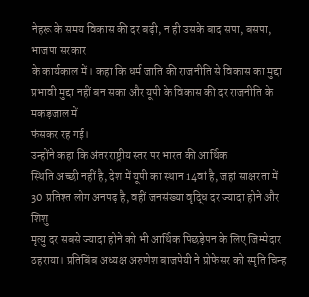नेहरू के समय विकास की दर बढ़ी, न ही उसके बाद सपा, बसपा, भाजपा सरकार
के कार्यकाल में। कहा कि धर्म जाति की राजनीति से विकास का मुद्दा
प्रभावी मुद्दा नहीं बन सका और यूपी के विकास की दर राजनीति के मकड़जाल में
फंसकर रह गई।
उन्होंने कहा कि अंतरराष्ट्रीय स्तर पर भारत की आर्थिक
स्थिति अच्छी नहीं है, देश में यूपी का स्थान 14वां है, जहां साक्षरता में
30 प्रतिश्त लोग अनपढ़ है, वहीं जनसंख्या वृद्धि दर ज्यादा होने और शिशु
मृत्यु दर सबसे ज्यादा होने को भी आर्थिक पिछड़ेपन के लिए जिम्मेदार
ठहराया। प्रतिबिंब अध्यक्ष अरुणेश बाजपेयी ने प्रोफेसर को स्मृति चिन्ह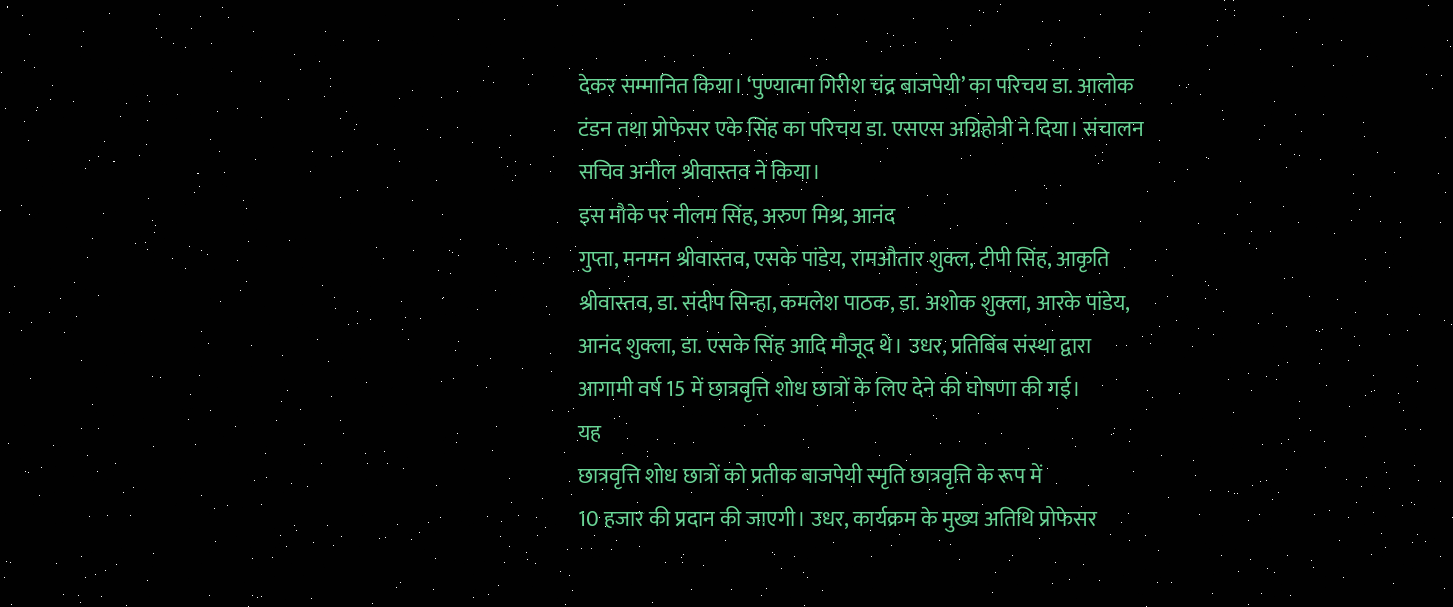देकर सम्मानित किया। ‘पुण्यात्मा गिरीश चंद्र बाजपेयी’ का परिचय डा. आलोक
टंडन तथा प्रोफेसर एके सिंह का परिचय डा. एसएस अग्निहोत्री ने दिया। संचालन
सचिव अनील श्रीवास्तव ने किया।
इस मौके पर नीलम सिंह, अरुण मिश्र, आनंद
गुप्ता, मनमन श्रीवास्तव, एसके पांडेय, रामऔतार शुक्ल, टीपी सिंह, आकृति
श्रीवास्तव, डा. संदीप सिन्हा, कमलेश पाठक, डा. अशोक शुक्ला, आरके पांडेय,
आनंद शुक्ला, डा. एसके सिंह आदि मौजूद थे। उधर, प्रतिबिंब संस्था द्वारा
आगामी वर्ष 15 में छात्रवृत्ति शोध छात्रों के लिए देने की घोषणा की गई।
यह
छात्रवृत्ति शोध छात्रों को प्रतीक बाजपेयी स्मृति छात्रवृत्ति के रूप में
10 हजार की प्रदान की जाएगी। उधर, कार्यक्रम के मुख्य अतिथि प्रोफेसर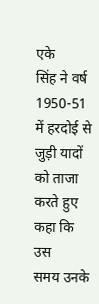एके
सिंह ने वर्ष 1950-51 में हरदोई से जुड़ी यादों को ताजा करते हुए कहा कि उस
समय उनके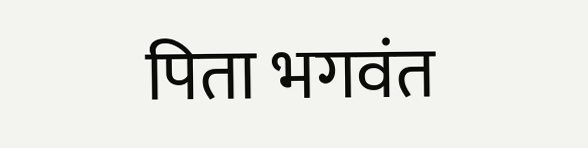पिता भगवंत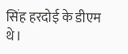सिंह हरदोई के डीएम थे।